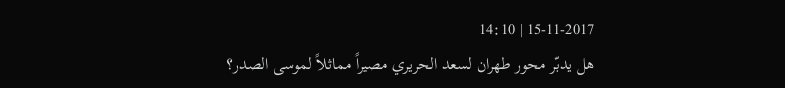15-11-2017 | 14:10
هل يدبّر محور طهران لسعد الحريري مصيراً مماثلاً لموسى الصدر؟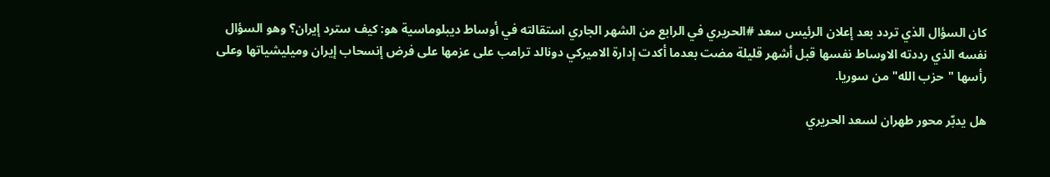كان السؤال الذي تردد بعد إعلان الرئيس سعد #الحريري في الرابع من الشهر الجاري استقالته في أوساط ديبلوماسية هو: كيف سترد إيران؟ وهو السؤال نفسه الذي رددته الاوساط نفسها قبل أشهر قليلة مضت بعدما أكدت إدارة الاميركي دونالد ترامب على عزمها على فرض إنسحاب إيران وميليشياتها وعلى رأسها "حزب الله" من سوريا.

هل يدبّر محور طهران لسعد الحريري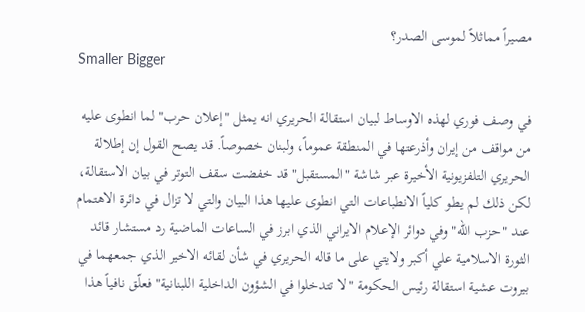مصيراً مماثلاً لموسى الصدر؟
Smaller Bigger

في وصف فوري لهذه الاوساط لبيان استقالة الحريري انه يمثل "إعلان حرب" لما انطوى عليه من مواقف من إيران وأذرعتها في المنطقة عموماً، ولبنان خصوصاً. قد يصح القول إن إطلالة الحريري التلفزيونية الأخيرة عبر شاشة "المستقبل" قد خفضت سقف التوتر في بيان الاستقالة، لكن ذلك لم يطو كلياً الانطباعات التي انطوى عليها هذا البيان والتي لا تزال في دائرة الاهتمام عند "حزب الله" وفي دوائر الإعلام الايراني الذي ابرز في الساعات الماضية رد مستشار قائد الثورة الاسلامية علي أكبر ولايتي على ما قاله الحريري في شأن لقائه الاخير الذي جمعهما في بيروت عشية استقالة رئيس الحكومة "لا تتدخلوا في الشؤون الداخلية اللبنانية" فعلّق نافياً هذا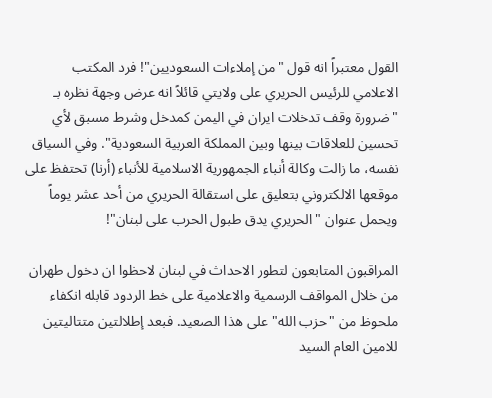القول معتبراً انه قول "من إملاءات السعوديين"! فرد المكتب الاعلامي للرئيس الحريري على ولايتي قائلاً انه عرض وجهة نظره بـ "ضرورة وقف تدخلات ايران في اليمن كمدخل وشرط مسبق لأي تحسين للعلاقات بينها وبين المملكة العربية السعودية". وفي السياق نفسه، ما زالت وكالة أنباء الجمهورية الاسلامية للأنباء (أرنا) تحتفظ على موقعها الالكتروني بتعليق على استقالة الحريري من أحد عشر يوماً ويحمل عنوان "الحريري يدق طبول الحرب على لبنان"!

المراقبون المتابعون لتطور الاحداث في لبنان لاحظوا ان دخول طهران من خلال المواقف الرسمية والاعلامية على خط الردود قابله انكفاء ملحوظ من "حزب الله" على هذا الصعيد. فبعد إطلالتين متتاليتين للامين العام السيد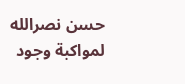حسن نصرالله لمواكبة وجود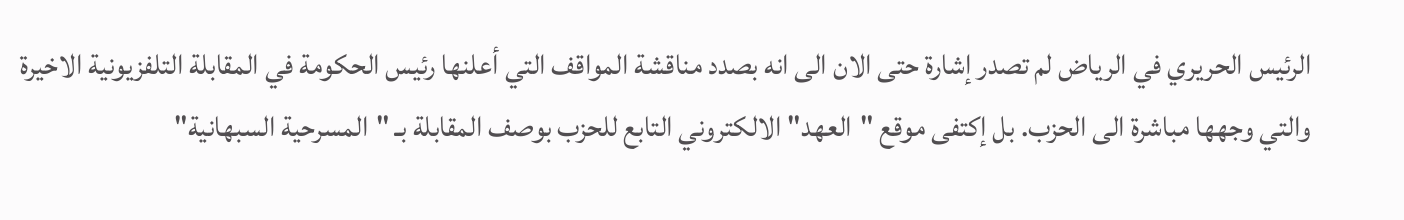الرئيس الحريري في الرياض لم تصدر إشارة حتى الان الى انه بصدد مناقشة المواقف التي أعلنها رئيس الحكومة في المقابلة التلفزيونية الاخيرة والتي وجهها مباشرة الى الحزب. بل إكتفى موقع "العهد" الالكتروني التابع للحزب بوصف المقابلة بـ "المسرحية السبهانية"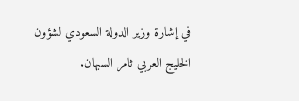في إشارة وزير الدولة السعودي لشؤون الخليج العربي ثامر السبهان.